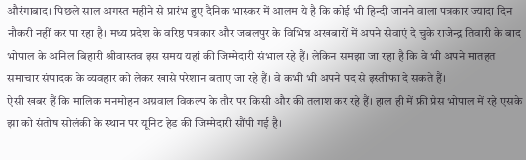औरंगाबाद। पिछले साल अगस्त महीने से प्रारंभ हुए दैनिक भास्कर में आलम ये है कि कोई भी हिन्दी जानने वाला पत्रकार ज्यादा दिन नौकरी नहीं कर पा रहा है। मध्य प्रदेश के वरिष्ठ पत्रकार और जबलपुर के विभिन्न अखबारों में अपने सेवाएं दे चुके राजेन्द्र तिवारी के बाद भोपाल के अनिल बिहारी श्रीवास्तव इस समय यहां की जिम्मेदारी संभाल रहे हैं। लेकिन समझा जा रहा है कि वे भी अपने मातहत समाचार संपादक के व्यवहार को लेकर खासे परेशान बताए जा रहे हैं। वे कभी भी अपने पद से इस्तीफा दे सकते हैं।
ऐसी खबर हैं कि मालिक मनमोहन अग्रवाल विकल्प के तौर पर किसी और की तलाश कर रहे हैं। हाल ही में फ्री प्रेस भोपाल में रहे एसके झा को संतोष सोलंकी के स्थान पर यूनिट हेड की जिम्मेदारी सौंपी गई है।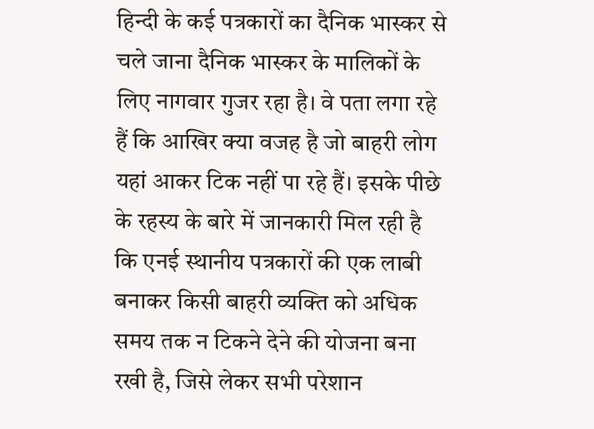हिन्दी के कई पत्रकारों का दैनिक भास्कर से चले जाना दैनिक भास्कर के मालिकों के लिए नागवार गुजर रहा है। वे पता लगा रहे हैं कि आखिर क्या वजह है जो बाहरी लोग यहां आकर टिक नहीं पा रहे हैं। इसके पीछे के रहस्य के बारे में जानकारी मिल रही है कि एनई स्थानीय पत्रकारों की एक लाबी बनाकर किसी बाहरी व्यक्ति को अधिक समय तक न टिकने देने की योजना बना रखी है, जिसे लेकर सभी परेशान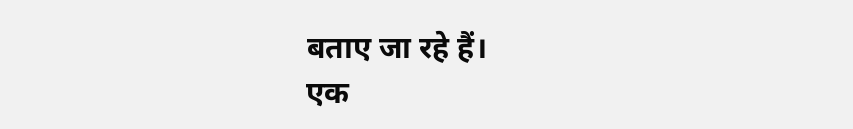बताए जा रहे हैं।
एक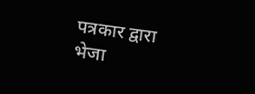पत्रकार द्वारा भेजा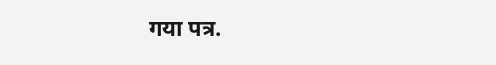गया पत्र.